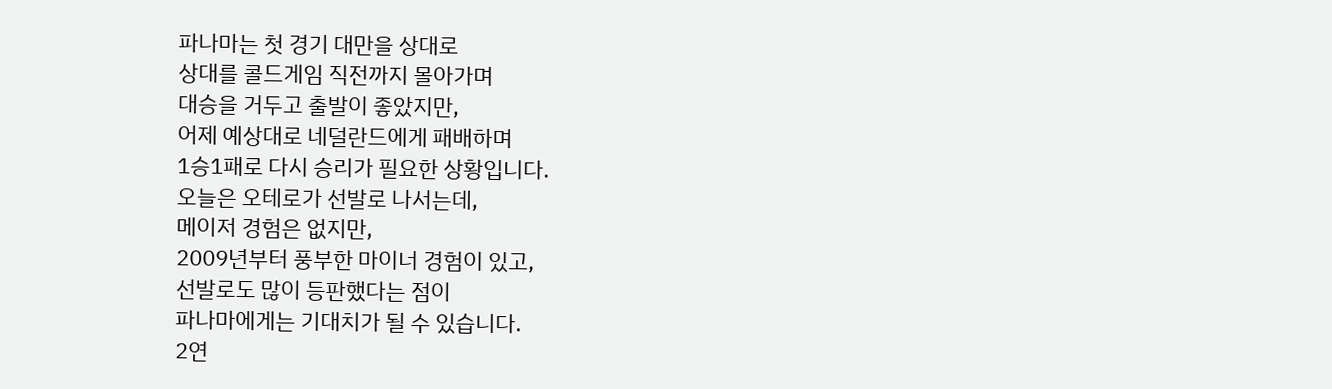파나마는 첫 경기 대만을 상대로
상대를 콜드게임 직전까지 몰아가며
대승을 거두고 출발이 좋았지만,
어제 예상대로 네덜란드에게 패배하며
1승1패로 다시 승리가 필요한 상황입니다.
오늘은 오테로가 선발로 나서는데,
메이저 경험은 없지만,
2009년부터 풍부한 마이너 경험이 있고,
선발로도 많이 등판했다는 점이
파나마에게는 기대치가 될 수 있습니다.
2연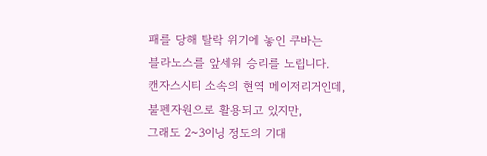패를 당해 탈락 위기에 놓인 쿠바는
블라노스를 앞세워 승리를 노립니다.
캔자스시티 소속의 현역 메이저리거인데,
불펜자원으로 활용되고 있지만,
그래도 2~3이닝 정도의 기대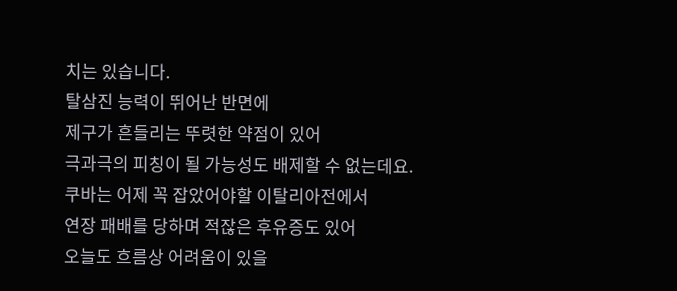치는 있습니다.
탈삼진 능력이 뛰어난 반면에
제구가 흔들리는 뚜렷한 약점이 있어
극과극의 피칭이 될 가능성도 배제할 수 없는데요.
쿠바는 어제 꼭 잡았어야할 이탈리아전에서
연장 패배를 당하며 적잖은 후유증도 있어
오늘도 흐름상 어려움이 있을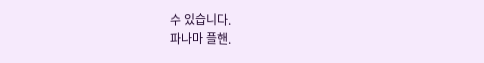수 있습니다.
파나마 플핸.